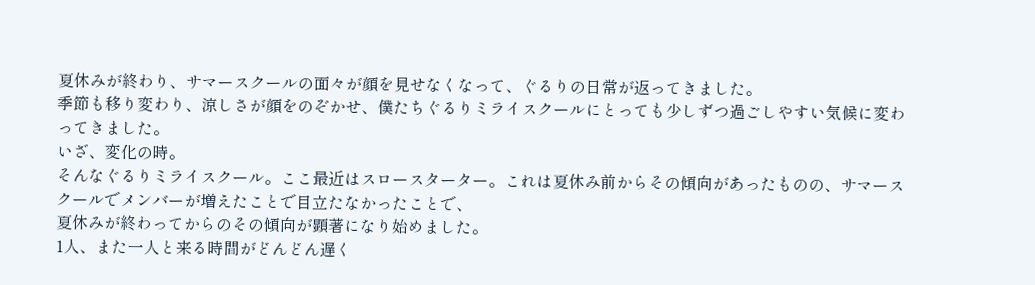夏休みが終わり、サマースクールの面々が顔を見せなくなって、ぐるりの日常が返ってきました。
季節も移り変わり、涼しさが顔をのぞかせ、僕たちぐるりミライスクールにとっても少しずつ過ごしやすい気候に変わってきました。
いざ、変化の時。
そんなぐるりミライスクール。ここ最近はスロースターター。これは夏休み前からその傾向があったものの、サマースクールでメンバーが増えたことで目立たなかったことで、
夏休みが終わってからのその傾向が顕著になり始めました。
1人、また一人と来る時間がどんどん遅く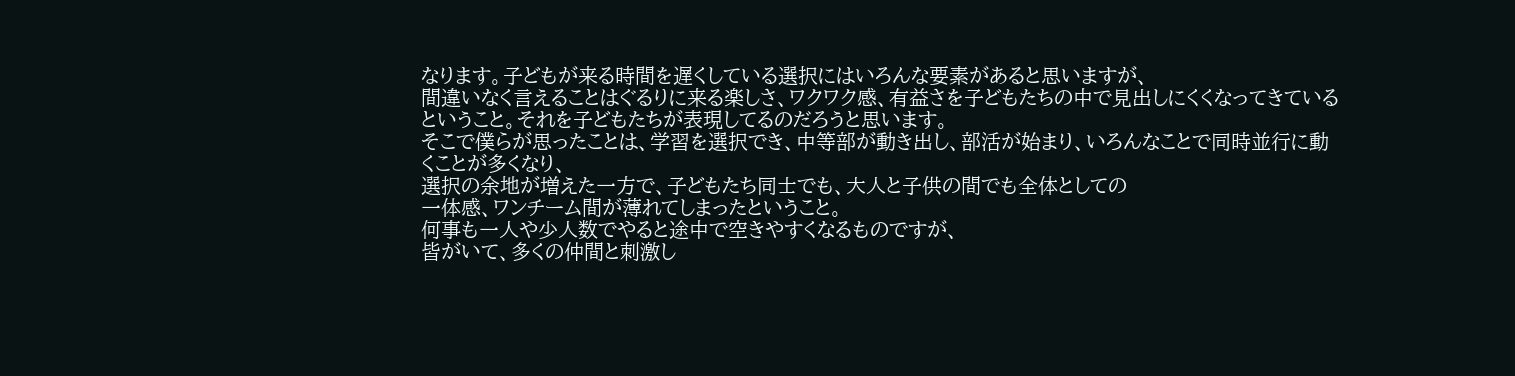なります。子どもが来る時間を遅くしている選択にはいろんな要素があると思いますが、
間違いなく言えることはぐるりに来る楽しさ、ワクワク感、有益さを子どもたちの中で見出しにくくなってきているということ。それを子どもたちが表現してるのだろうと思います。
そこで僕らが思ったことは、学習を選択でき、中等部が動き出し、部活が始まり、いろんなことで同時並行に動くことが多くなり、
選択の余地が増えた一方で、子どもたち同士でも、大人と子供の間でも全体としての
一体感、ワンチーム間が薄れてしまったということ。
何事も一人や少人数でやると途中で空きやすくなるものですが、
皆がいて、多くの仲間と刺激し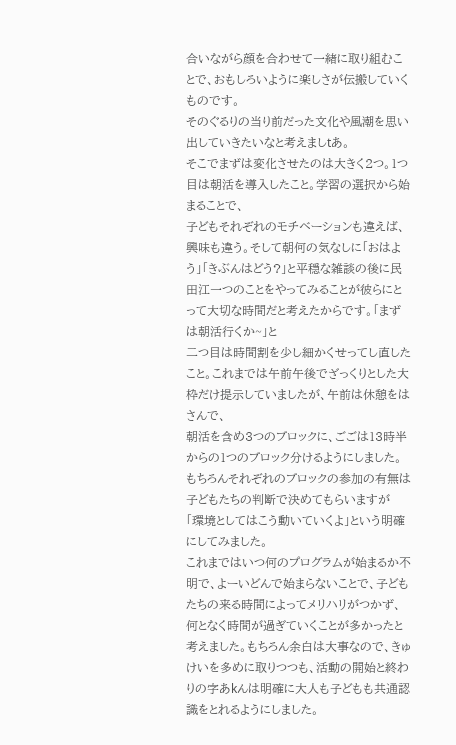合いながら顔を合わせて一緒に取り組むことで、おもしろいように楽しさが伝搬していくものです。
そのぐるりの当り前だった文化や風潮を思い出していきたいなと考えましtあ。
そこでまずは変化させたのは大きく2つ。1つ目は朝活を導入したこと。学習の選択から始まることで、
子どもそれぞれのモチベーションも違えば、興味も違う。そして朝何の気なしに「おはよう」「きぶんはどう?」と平穏な雑談の後に民田江一つのことをやってみることが彼らにとって大切な時間だと考えたからです。「まずは朝活行くか~」と
二つ目は時間割を少し細かくせってし直したこと。これまでは午前午後でざっくりとした大枠だけ提示していましたが、午前は休憩をはさんで、
朝活を含め3つのブロックに、ごごは13時半からの1つのブロック分けるようにしました。もちろんそれぞれのブロックの参加の有無は子どもたちの判断で決めてもらいますが
「環境としてはこう動いていくよ」という明確にしてみました。
これまではいつ何のプログラムが始まるか不明で、よーいどんで始まらないことで、子どもたちの来る時間によってメリハリがつかず、
何となく時間が過ぎていくことが多かったと考えました。もちろん余白は大事なので、きゅけいを多めに取りつつも、活動の開始と終わりの字あkんは明確に大人も子どもも共通認識をとれるようにしました。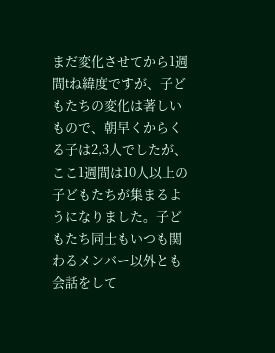まだ変化させてから1週間tね緯度ですが、子どもたちの変化は著しいもので、朝早くからくる子は2,3人でしたが、ここ1週間は10人以上の子どもたちが集まるようになりました。子どもたち同士もいつも関わるメンバー以外とも会話をして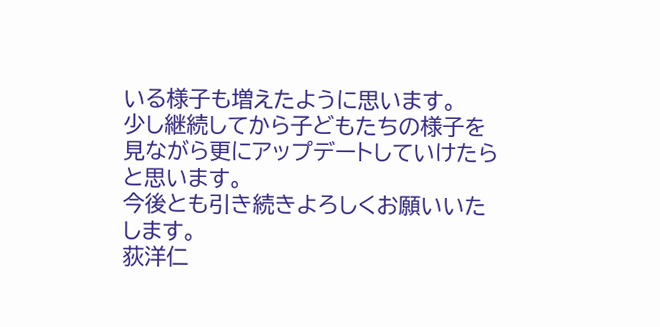いる様子も増えたように思います。
少し継続してから子どもたちの様子を見ながら更にアップデートしていけたらと思います。
今後とも引き続きよろしくお願いいたします。
荻洋仁